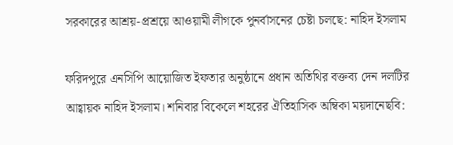সরকারের আশ্রয়-প্রশ্রয়ে আওয়ামী লীগকে পুনর্বাসনের চেষ্টা চলছে: নাহিদ ইসলাম

ফরিদপুরে এনসিপি আয়োজিত ইফতার অনুষ্ঠানে প্রধান অতিথির বক্তব্য দেন দলটির আহ্বায়ক নাহিদ ইসলাম। শনিবার বিকেলে শহরের ঐতিহাসিক অম্বিকা ময়দানেছবি: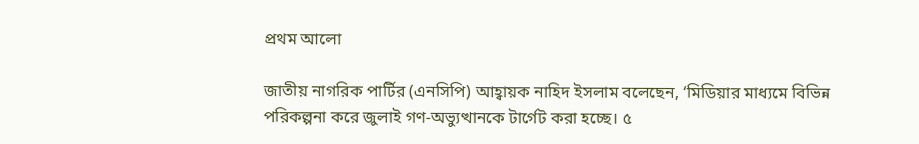প্রথম আলো

জাতীয় নাগরিক পার্টির (এনসিপি) আহ্বায়ক নাহিদ ইসলাম বলেছেন, ‘মিডিয়ার মাধ্যমে বিভিন্ন পরিকল্পনা করে জুলাই গণ-অভ্যুত্থানকে টার্গেট করা হচ্ছে। ৫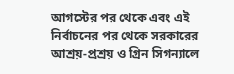আগস্টের পর থেকে এবং এই নির্বাচনের পর থেকে সরকারের আশ্রয়-প্রশ্রয় ও গ্রিন সিগন্যালে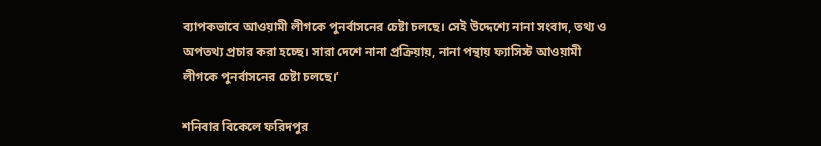ব্যাপকভাবে আওয়ামী লীগকে পুনর্বাসনের চেষ্টা চলছে। সেই উদ্দেশ্যে নানা সংবাদ, তথ্য ও অপতথ্য প্রচার করা হচ্ছে। সারা দেশে নানা প্রক্রিয়ায়, নানা পন্থায় ফ্যাসিস্ট আওয়ামী লীগকে পুনর্বাসনের চেষ্টা চলছে।’

শনিবার বিকেলে ফরিদপুর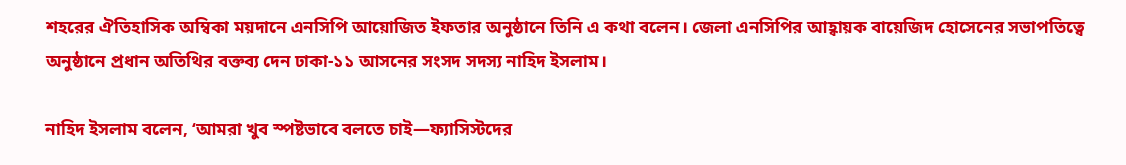শহরের ঐতিহাসিক অম্বিকা ময়দানে এনসিপি আয়োজিত ইফতার অনুষ্ঠানে তিনি এ কথা বলেন। জেলা এনসিপির আহ্বায়ক বায়েজিদ হোসেনের সভাপতিত্বে অনুষ্ঠানে প্রধান অতিথির বক্তব্য দেন ঢাকা-১১ আসনের সংসদ সদস্য নাহিদ ইসলাম।

নাহিদ ইসলাম বলেন, ‘আমরা খুব স্পষ্টভাবে বলতে চাই—ফ্যাসিস্টদের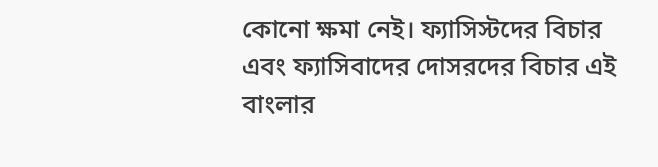কোনো ক্ষমা নেই। ফ্যাসিস্টদের বিচার এবং ফ্যাসিবাদের দোসরদের বিচার এই বাংলার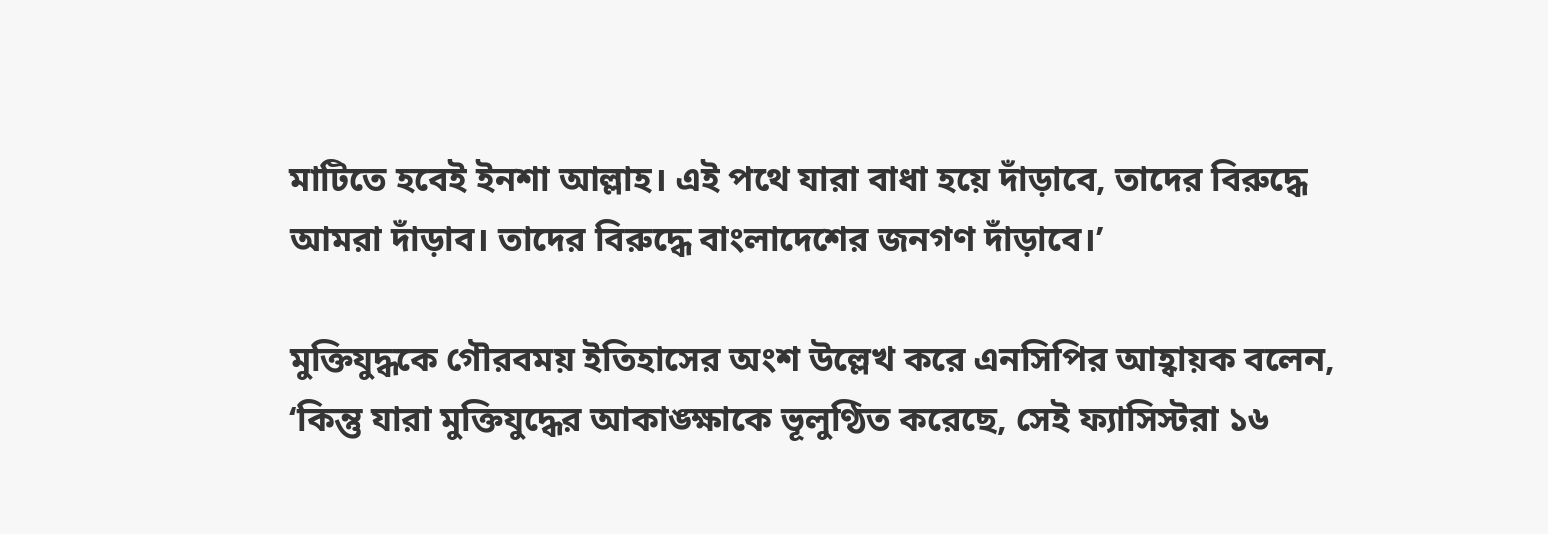মাটিতে হবেই ইনশা আল্লাহ। এই পথে যারা বাধা হয়ে দাঁড়াবে, তাদের বিরুদ্ধে আমরা দাঁড়াব। তাদের বিরুদ্ধে বাংলাদেশের জনগণ দাঁড়াবে।’

মুক্তিযুদ্ধকে গৌরবময় ইতিহাসের অংশ উল্লেখ করে এনসিপির আহ্বায়ক বলেন, ‘কিন্তু যারা মুক্তিযুদ্ধের আকাঙ্ক্ষাকে ভূলুণ্ঠিত করেছে, সেই ফ্যাসিস্টরা ১৬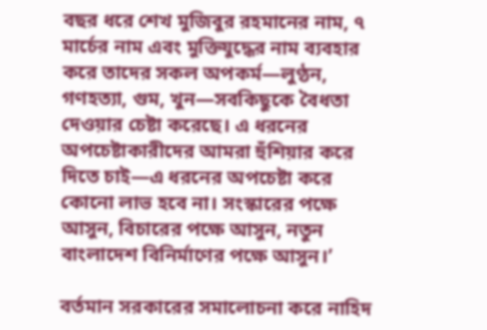বছর ধরে শেখ মুজিবুর রহমানের নাম, ৭ মার্চের নাম এবং মুক্তিযুদ্ধের নাম ব্যবহার করে তাদের সকল অপকর্ম—লুণ্ঠন, গণহত্যা, গুম, খুন—সবকিছুকে বৈধতা দেওয়ার চেষ্টা করেছে। এ ধরনের অপচেষ্টাকারীদের আমরা হুঁশিয়ার করে দিতে চাই—এ ধরনের অপচেষ্টা করে কোনো লাভ হবে না। সংস্কারের পক্ষে আসুন, বিচারের পক্ষে আসুন, নতুন বাংলাদেশ বিনির্মাণের পক্ষে আসুন।’

বর্তমান সরকারের সমালোচনা করে নাহিদ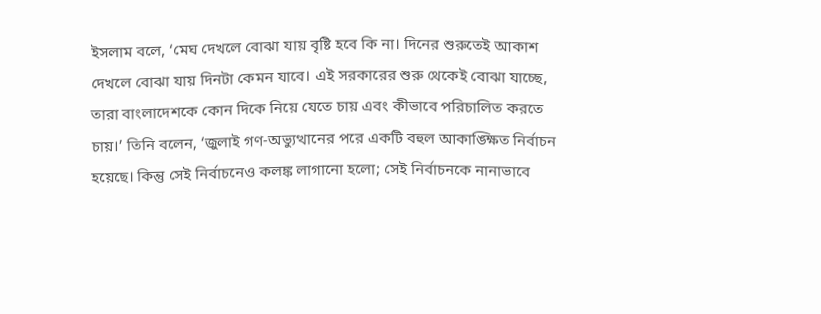ইসলাম বলে, ‘মেঘ দেখলে বোঝা যায় বৃষ্টি হবে কি না। দিনের শুরুতেই আকাশ দেখলে বোঝা যায় দিনটা কেমন যাবে। এই সরকারের শুরু থেকেই বোঝা যাচ্ছে, তারা বাংলাদেশকে কোন দিকে নিয়ে যেতে চায় এবং কীভাবে পরিচালিত করতে চায়।’ তিনি বলেন, ‘জুলাই গণ-অভ্যুত্থানের পরে একটি বহুল আকাঙ্ক্ষিত নির্বাচন হয়েছে। কিন্তু সেই নির্বাচনেও কলঙ্ক লাগানো হলো; সেই নির্বাচনকে নানাভাবে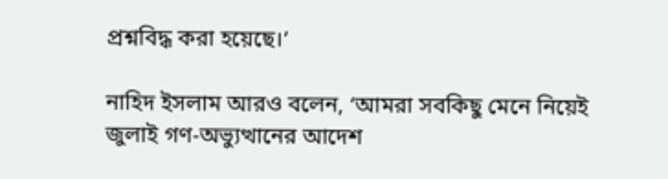প্রশ্নবিদ্ধ করা হয়েছে।’

নাহিদ ইসলাম আরও বলেন, ‘আমরা সবকিছু মেনে নিয়েই জুলাই গণ-অভ্যুত্থানের আদেশ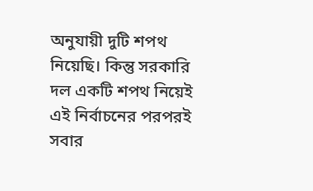অনুযায়ী দুটি শপথ নিয়েছি। কিন্তু সরকারি দল একটি শপথ নিয়েই এই নির্বাচনের পরপরই সবার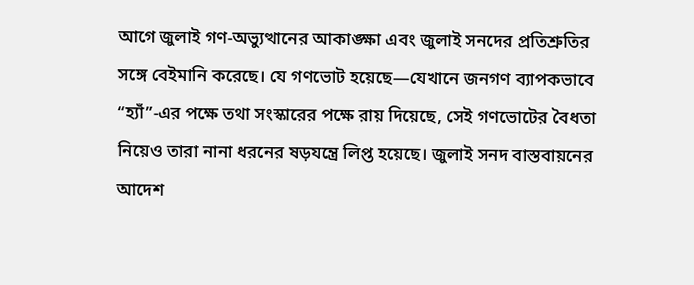আগে জুলাই গণ-অভ্যুত্থানের আকাঙ্ক্ষা এবং জুলাই সনদের প্রতিশ্রুতির সঙ্গে বেইমানি করেছে। যে গণভোট হয়েছে—যেখানে জনগণ ব্যাপকভাবে “হ্যাঁ”-এর পক্ষে তথা সংস্কারের পক্ষে রায় দিয়েছে, সেই গণভোটের বৈধতা নিয়েও তারা নানা ধরনের ষড়যন্ত্রে লিপ্ত হয়েছে। জুলাই সনদ বাস্তবায়নের আদেশ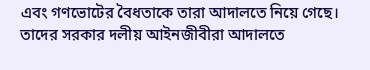এবং গণভোটের বৈধতাকে তারা আদালতে নিয়ে গেছে। তাদের সরকার দলীয় আইনজীবীরা আদালতে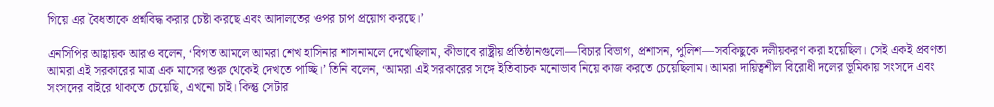গিয়ে এর বৈধতাকে প্রশ্নবিদ্ধ করার চেষ্টা করছে এবং আদালতের ওপর চাপ প্রয়োগ করছে।’

এনসিপির আহ্বায়ক আরও বলেন, ‘বিগত আমলে আমরা শেখ হাসিনার শাসনামলে দেখেছিলাম, কীভাবে রাষ্ট্রীয় প্রতিষ্ঠানগুলো—বিচার বিভাগ, প্রশাসন, পুলিশ—সবকিছুকে দলীয়করণ করা হয়েছিল। সেই একই প্রবণতা আমরা এই সরকারের মাত্র এক মাসের শুরু থেকেই দেখতে পাচ্ছি।’ তিনি বলেন, ‘আমরা এই সরকারের সঙ্গে ইতিবাচক মনোভাব নিয়ে কাজ করতে চেয়েছিলাম। আমরা দায়িত্বশীল বিরোধী দলের ভূমিকায় সংসদে এবং সংসদের বাইরে থাকতে চেয়েছি, এখনো চাই। কিন্তু সেটার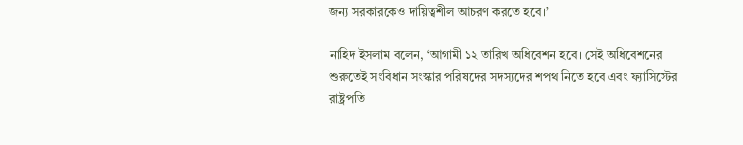জন্য সরকারকেও দায়িত্বশীল আচরণ করতে হবে।’

নাহিদ ইসলাম বলেন, ‘আগামী ১২ তারিখ অধিবেশন হবে। সেই অধিবেশনের শুরুতেই সংবিধান সংস্কার পরিষদের সদস্যদের শপথ নিতে হবে এবং ফ্যাসিস্টের রাষ্ট্রপতি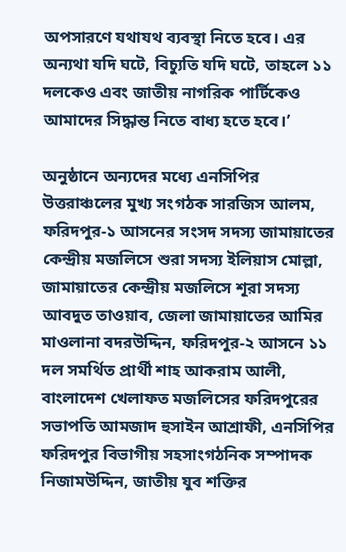অপসারণে যথাযথ ব্যবস্থা নিতে হবে। এর অন্যথা যদি ঘটে, বিচ্যুতি যদি ঘটে, তাহলে ১১ দলকেও এবং জাতীয় নাগরিক পার্টিকেও আমাদের সিদ্ধান্ত নিতে বাধ্য হতে হবে।’

অনুষ্ঠানে অন্যদের মধ্যে এনসিপির উত্তরাঞ্চলের মুখ্য সংগঠক সারজিস আলম, ফরিদপুর-১ আসনের সংসদ সদস্য জামায়াতের কেন্দ্রীয় মজলিসে শুরা সদস্য ইলিয়াস মোল্লা, জামায়াতের কেন্দ্রীয় মজলিসে শূরা সদস্য আবদুত তাওয়াব, জেলা জামায়াতের আমির মাওলানা বদরউদ্দিন, ফরিদপুর-২ আসনে ১১ দল সমর্থিত প্রার্থী শাহ আকরাম আলী, বাংলাদেশ খেলাফত মজলিসের ফরিদপুরের সভাপতি আমজাদ হুসাইন আশ্রাফী, এনসিপির ফরিদপুর বিভাগীয় সহসাংগঠনিক সম্পাদক নিজামউদ্দিন, জাতীয় যুব শক্তির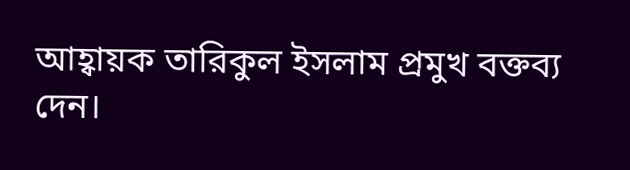আহ্বায়ক তারিকুল ইসলাম প্রমুখ বক্তব্য দেন।